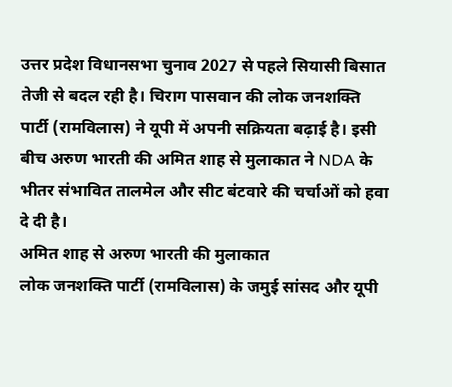उत्तर प्रदेश विधानसभा चुनाव 2027 से पहले सियासी बिसात तेजी से बदल रही है। चिराग पासवान की लोक जनशक्ति पार्टी (रामविलास) ने यूपी में अपनी सक्रियता बढ़ाई है। इसी बीच अरुण भारती की अमित शाह से मुलाकात ने NDA के भीतर संभावित तालमेल और सीट बंटवारे की चर्चाओं को हवा दे दी है।
अमित शाह से अरुण भारती की मुलाकात
लोक जनशक्ति पार्टी (रामविलास) के जमुई सांसद और यूपी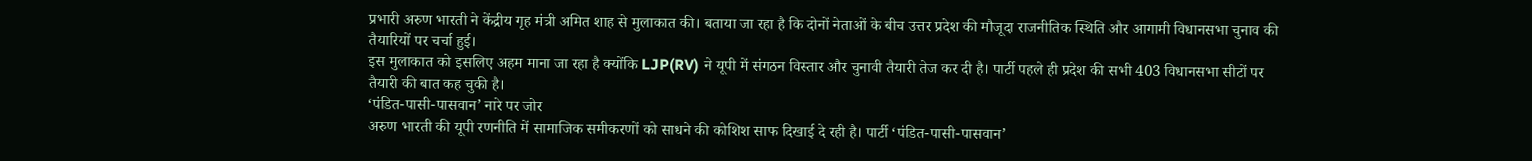प्रभारी अरुण भारती ने केंद्रीय गृह मंत्री अमित शाह से मुलाकात की। बताया जा रहा है कि दोनों नेताओं के बीच उत्तर प्रदेश की मौजूदा राजनीतिक स्थिति और आगामी विधानसभा चुनाव की तैयारियों पर चर्चा हुई।
इस मुलाकात को इसलिए अहम माना जा रहा है क्योंकि LJP(RV) ने यूपी में संगठन विस्तार और चुनावी तैयारी तेज कर दी है। पार्टी पहले ही प्रदेश की सभी 403 विधानसभा सीटों पर तैयारी की बात कह चुकी है।
‘पंडित-पासी-पासवान’ नारे पर जोर
अरुण भारती की यूपी रणनीति में सामाजिक समीकरणों को साधने की कोशिश साफ दिखाई दे रही है। पार्टी ‘पंडित-पासी-पासवान’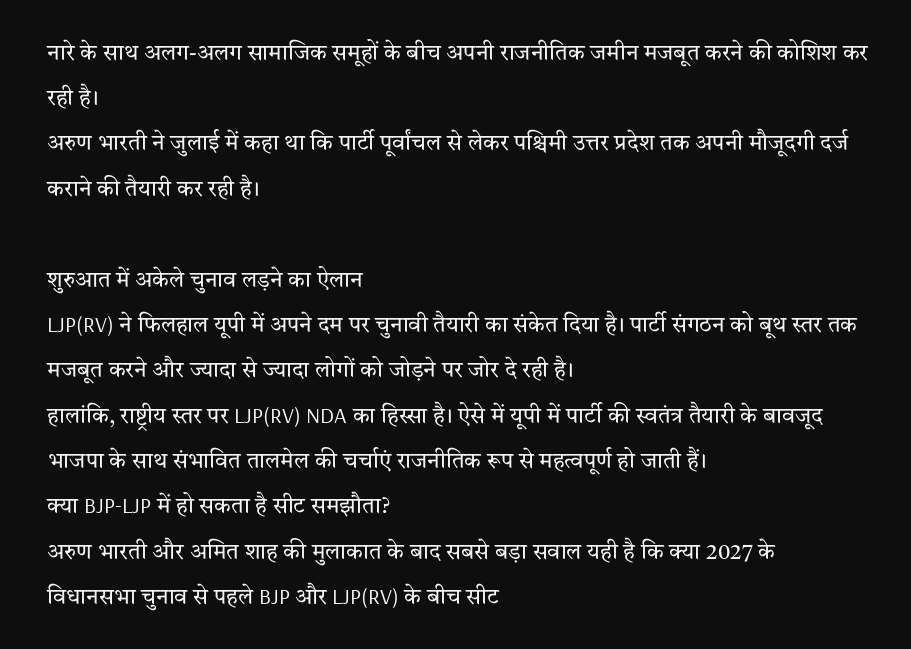नारे के साथ अलग-अलग सामाजिक समूहों के बीच अपनी राजनीतिक जमीन मजबूत करने की कोशिश कर रही है।
अरुण भारती ने जुलाई में कहा था कि पार्टी पूर्वांचल से लेकर पश्चिमी उत्तर प्रदेश तक अपनी मौजूदगी दर्ज कराने की तैयारी कर रही है।

शुरुआत में अकेले चुनाव लड़ने का ऐलान
LJP(RV) ने फिलहाल यूपी में अपने दम पर चुनावी तैयारी का संकेत दिया है। पार्टी संगठन को बूथ स्तर तक मजबूत करने और ज्यादा से ज्यादा लोगों को जोड़ने पर जोर दे रही है।
हालांकि, राष्ट्रीय स्तर पर LJP(RV) NDA का हिस्सा है। ऐसे में यूपी में पार्टी की स्वतंत्र तैयारी के बावजूद भाजपा के साथ संभावित तालमेल की चर्चाएं राजनीतिक रूप से महत्वपूर्ण हो जाती हैं।
क्या BJP-LJP में हो सकता है सीट समझौता?
अरुण भारती और अमित शाह की मुलाकात के बाद सबसे बड़ा सवाल यही है कि क्या 2027 के विधानसभा चुनाव से पहले BJP और LJP(RV) के बीच सीट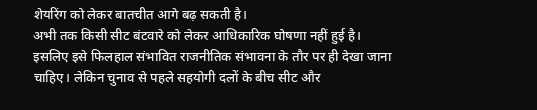शेयरिंग को लेकर बातचीत आगे बढ़ सकती है।
अभी तक किसी सीट बंटवारे को लेकर आधिकारिक घोषणा नहीं हुई है। इसलिए इसे फिलहाल संभावित राजनीतिक संभावना के तौर पर ही देखा जाना चाहिए। लेकिन चुनाव से पहले सहयोगी दलों के बीच सीट और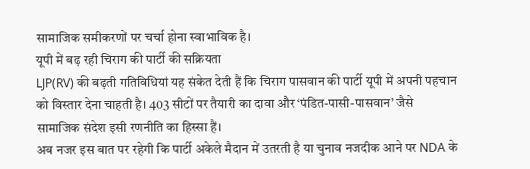सामाजिक समीकरणों पर चर्चा होना स्वाभाविक है।
यूपी में बढ़ रही चिराग की पार्टी की सक्रियता
LJP(RV) की बढ़ती गतिविधियां यह संकेत देती हैं कि चिराग पासवान की पार्टी यूपी में अपनी पहचान को विस्तार देना चाहती है। 403 सीटों पर तैयारी का दावा और ‘पंडित-पासी-पासवान’ जैसे सामाजिक संदेश इसी रणनीति का हिस्सा हैं।
अब नजर इस बात पर रहेगी कि पार्टी अकेले मैदान में उतरती है या चुनाव नजदीक आने पर NDA के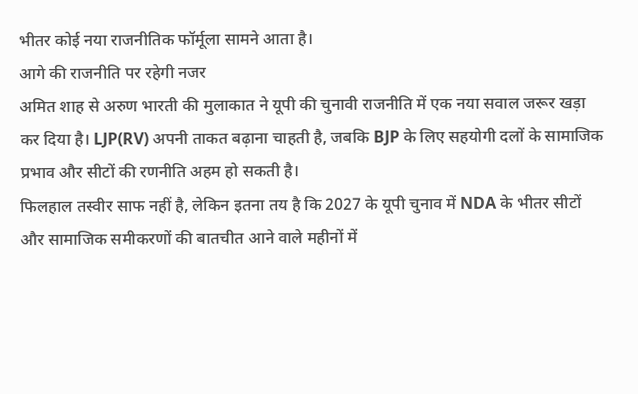भीतर कोई नया राजनीतिक फॉर्मूला सामने आता है।
आगे की राजनीति पर रहेगी नजर
अमित शाह से अरुण भारती की मुलाकात ने यूपी की चुनावी राजनीति में एक नया सवाल जरूर खड़ा कर दिया है। LJP(RV) अपनी ताकत बढ़ाना चाहती है, जबकि BJP के लिए सहयोगी दलों के सामाजिक प्रभाव और सीटों की रणनीति अहम हो सकती है।
फिलहाल तस्वीर साफ नहीं है, लेकिन इतना तय है कि 2027 के यूपी चुनाव में NDA के भीतर सीटों और सामाजिक समीकरणों की बातचीत आने वाले महीनों में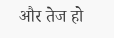और तेज हो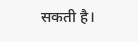सकती है।